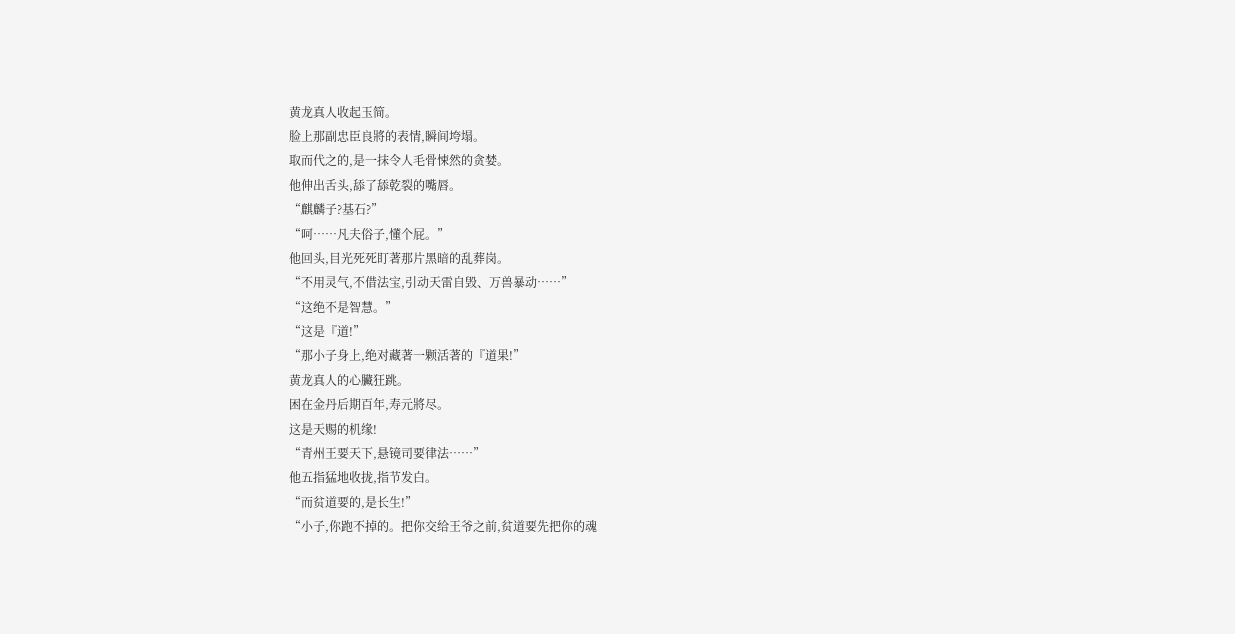黄龙真人收起玉简。
脸上那副忠臣良將的表情,瞬间垮塌。
取而代之的,是一抹令人毛骨悚然的贪婪。
他伸出舌头,舔了舔乾裂的嘴唇。
“麒麟子?基石?”
“呵……凡夫俗子,懂个屁。”
他回头,目光死死盯著那片黑暗的乱葬岗。
“不用灵气,不借法宝,引动天雷自毁、万兽暴动……”
“这绝不是智慧。”
“这是『道!”
“那小子身上,绝对藏著一颗活著的『道果!”
黄龙真人的心臟狂跳。
困在金丹后期百年,寿元將尽。
这是天赐的机缘!
“青州王要天下,悬镜司要律法……”
他五指猛地收拢,指节发白。
“而贫道要的,是长生!”
“小子,你跑不掉的。把你交给王爷之前,贫道要先把你的魂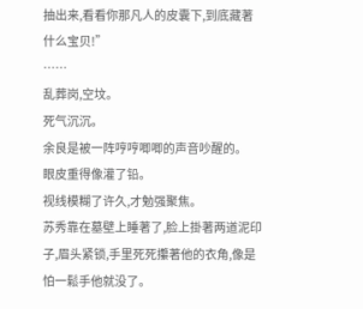抽出来,看看你那凡人的皮囊下,到底藏著什么宝贝!”
……
乱葬岗,空坟。
死气沉沉。
余良是被一阵哼哼唧唧的声音吵醒的。
眼皮重得像灌了铅。
视线模糊了许久,才勉强聚焦。
苏秀靠在墓壁上睡著了,脸上掛著两道泥印子,眉头紧锁,手里死死攥著他的衣角,像是怕一鬆手他就没了。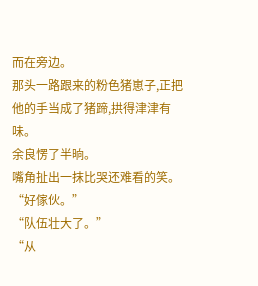而在旁边。
那头一路跟来的粉色猪崽子,正把他的手当成了猪蹄,拱得津津有味。
余良愣了半晌。
嘴角扯出一抹比哭还难看的笑。
“好傢伙。”
“队伍壮大了。”
“从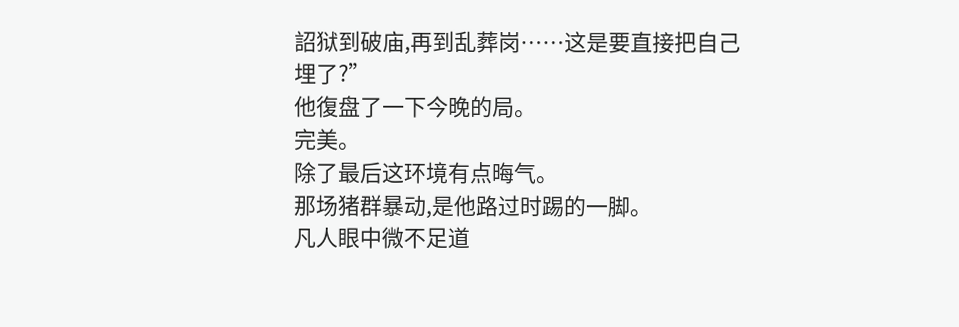詔狱到破庙,再到乱葬岗……这是要直接把自己埋了?”
他復盘了一下今晚的局。
完美。
除了最后这环境有点晦气。
那场猪群暴动,是他路过时踢的一脚。
凡人眼中微不足道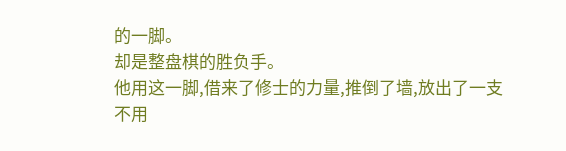的一脚。
却是整盘棋的胜负手。
他用这一脚,借来了修士的力量,推倒了墙,放出了一支不用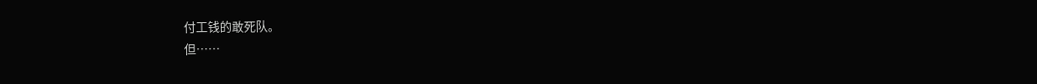付工钱的敢死队。
但……